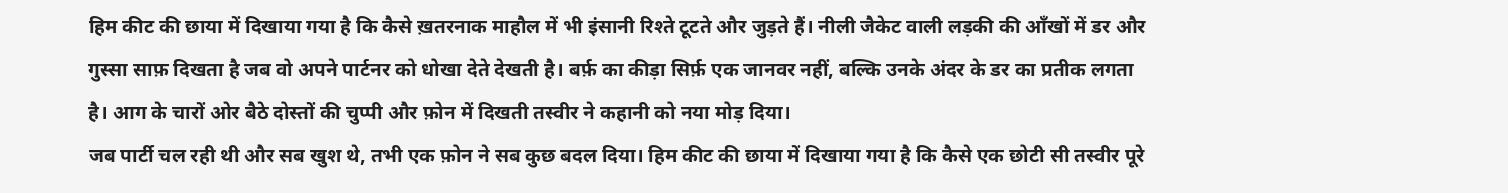हिम कीट की छाया में दिखाया गया है कि कैसे ख़तरनाक माहौल में भी इंसानी रिश्ते टूटते और जुड़ते हैं। नीली जैकेट वाली लड़की की आँखों में डर और गुस्सा साफ़ दिखता है जब वो अपने पार्टनर को धोखा देते देखती है। बर्फ़ का कीड़ा सिर्फ़ एक जानवर नहीं, बल्कि उनके अंदर के डर का प्रतीक लगता है। आग के चारों ओर बैठे दोस्तों की चुप्पी और फ़ोन में दिखती तस्वीर ने कहानी को नया मोड़ दिया।
जब पार्टी चल रही थी और सब खुश थे, तभी एक फ़ोन ने सब कुछ बदल दिया। हिम कीट की छाया में दिखाया गया है कि कैसे एक छोटी सी तस्वीर पूरे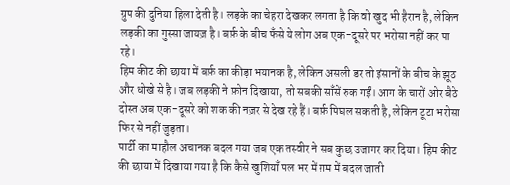ग्रुप की दुनिया हिला देती है। लड़के का चेहरा देखकर लगता है कि वो खुद भी हैरान है, लेकिन लड़की का गुस्सा जायज़ है। बर्फ़ के बीच फँसे ये लोग अब एक-दूसरे पर भरोसा नहीं कर पा रहे।
हिम कीट की छाया में बर्फ़ का कीड़ा भयानक है, लेकिन असली डर तो इंसानों के बीच के झूठ और धोखे से है। जब लड़की ने फ़ोन दिखाया, तो सबकी साँसें रुक गईं। आग के चारों ओर बैठे दोस्त अब एक-दूसरे को शक की नज़र से देख रहे हैं। बर्फ़ पिघल सकती है, लेकिन टूटा भरोसा फिर से नहीं जुड़ता।
पार्टी का माहौल अचानक बदल गया जब एक तस्वीर ने सब कुछ उजागर कर दिया। हिम कीट की छाया में दिखाया गया है कि कैसे खुशियाँ पल भर में ग़म में बदल जाती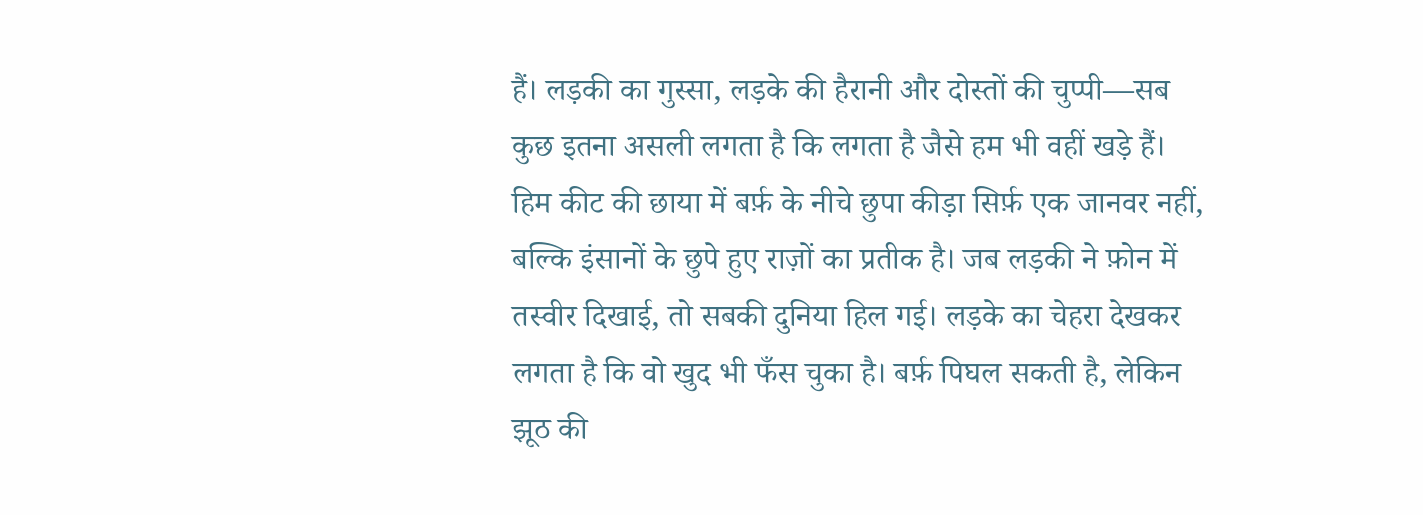हैं। लड़की का गुस्सा, लड़के की हैरानी और दोस्तों की चुप्पी—सब कुछ इतना असली लगता है कि लगता है जैसे हम भी वहीं खड़े हैं।
हिम कीट की छाया में बर्फ़ के नीचे छुपा कीड़ा सिर्फ़ एक जानवर नहीं, बल्कि इंसानों के छुपे हुए राज़ों का प्रतीक है। जब लड़की ने फ़ोन में तस्वीर दिखाई, तो सबकी दुनिया हिल गई। लड़के का चेहरा देखकर लगता है कि वो खुद भी फँस चुका है। बर्फ़ पिघल सकती है, लेकिन झूठ की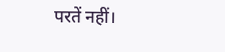परतें नहीं।